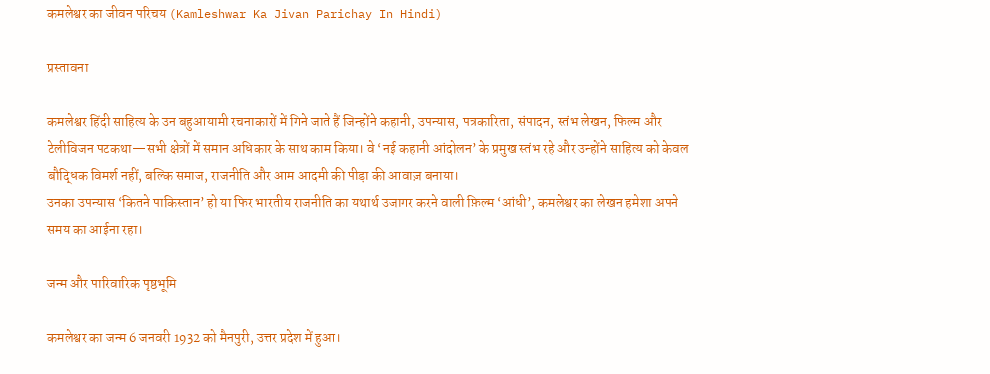कमलेश्वर का जीवन परिचय (Kamleshwar Ka Jivan Parichay In Hindi)

प्रस्तावना

कमलेश्वर हिंदी साहित्य के उन बहुआयामी रचनाकारों में गिने जाते हैं जिन्होंने कहानी, उपन्यास, पत्रकारिता, संपादन, स्तंभ लेखन, फिल्म और टेलीविजन पटकथा—सभी क्षेत्रों में समान अधिकार के साथ काम किया। वे ‘नई कहानी आंदोलन’ के प्रमुख स्तंभ रहे और उन्होंने साहित्य को केवल बौद्धिक विमर्श नहीं, बल्कि समाज, राजनीति और आम आदमी की पीड़ा की आवाज़ बनाया।
उनका उपन्यास ‘कितने पाकिस्तान’ हो या फिर भारतीय राजनीति का यथार्थ उजागर करने वाली फ़िल्म ‘आंधी’, कमलेश्वर का लेखन हमेशा अपने समय का आईना रहा।

जन्म और पारिवारिक पृष्ठभूमि

कमलेश्वर का जन्म 6 जनवरी 1932 को मैनपुरी, उत्तर प्रदेश में हुआ।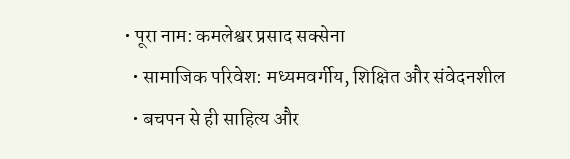• पूरा नाम: कमलेश्वर प्रसाद सक्सेना
  • सामाजिक परिवेश: मध्यमवर्गीय, शिक्षित और संवेदनशील
  • बचपन से ही साहित्य और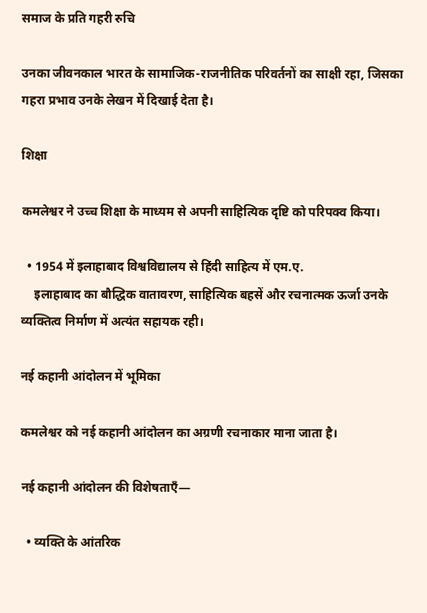समाज के प्रति गहरी रुचि

उनका जीवनकाल भारत के सामाजिक-राजनीतिक परिवर्तनों का साक्षी रहा, जिसका गहरा प्रभाव उनके लेखन में दिखाई देता है।

शिक्षा

कमलेश्वर ने उच्च शिक्षा के माध्यम से अपनी साहित्यिक दृष्टि को परिपक्व किया।

  • 1954 में इलाहाबाद विश्वविद्यालय से हिंदी साहित्य में एम.ए.
    इलाहाबाद का बौद्धिक वातावरण, साहित्यिक बहसें और रचनात्मक ऊर्जा उनके व्यक्तित्व निर्माण में अत्यंत सहायक रही।

नई कहानी आंदोलन में भूमिका

कमलेश्वर को नई कहानी आंदोलन का अग्रणी रचनाकार माना जाता है।

नई कहानी आंदोलन की विशेषताएँ—

  • व्यक्ति के आंतरिक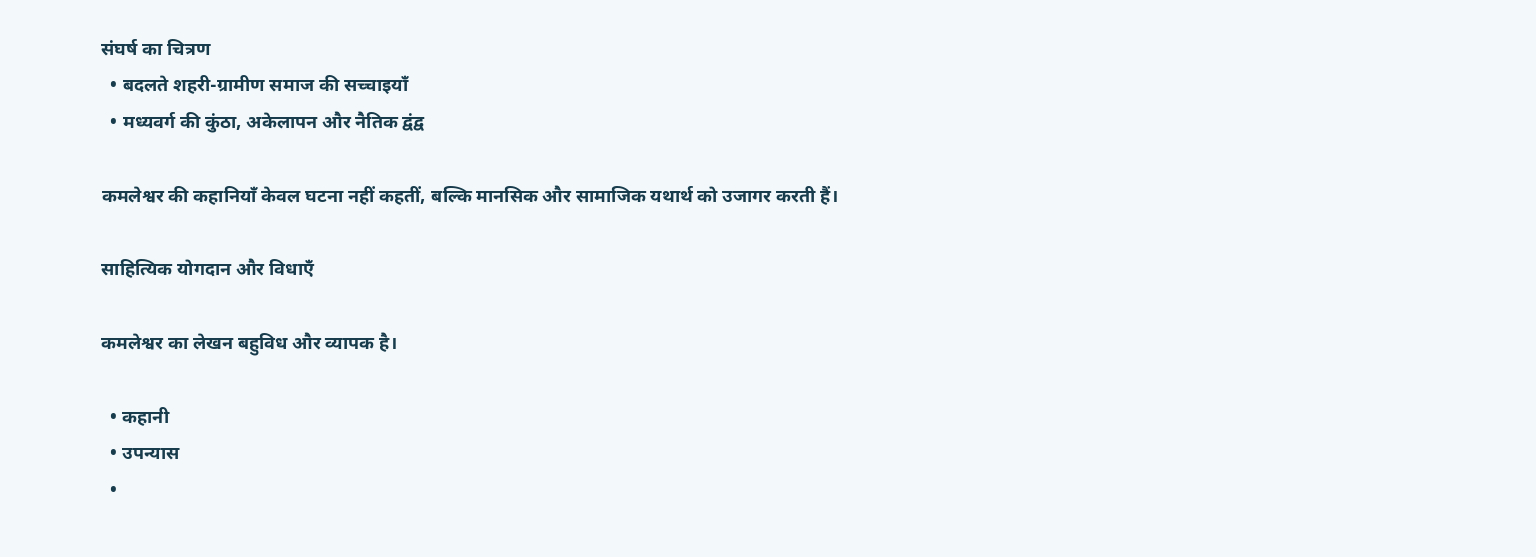संघर्ष का चित्रण
  • बदलते शहरी-ग्रामीण समाज की सच्चाइयाँ
  • मध्यवर्ग की कुंठा, अकेलापन और नैतिक द्वंद्व

कमलेश्वर की कहानियाँ केवल घटना नहीं कहतीं, बल्कि मानसिक और सामाजिक यथार्थ को उजागर करती हैं।

साहित्यिक योगदान और विधाएँ

कमलेश्वर का लेखन बहुविध और व्यापक है।

  • कहानी
  • उपन्यास
  •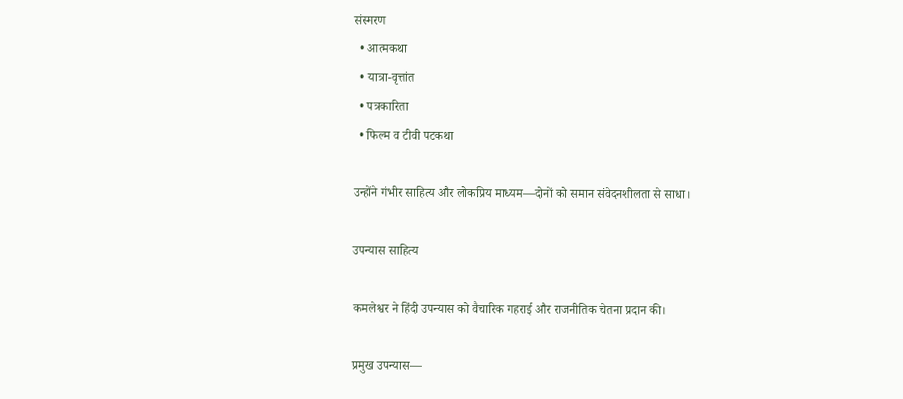संस्मरण
  • आत्मकथा
  • यात्रा-वृत्तांत
  • पत्रकारिता
  • फिल्म व टीवी पटकथा

उन्होंने गंभीर साहित्य और लोकप्रिय माध्यम—दोनों को समान संवेदनशीलता से साधा।

उपन्यास साहित्य

कमलेश्वर ने हिंदी उपन्यास को वैचारिक गहराई और राजनीतिक चेतना प्रदान की।

प्रमुख उपन्यास—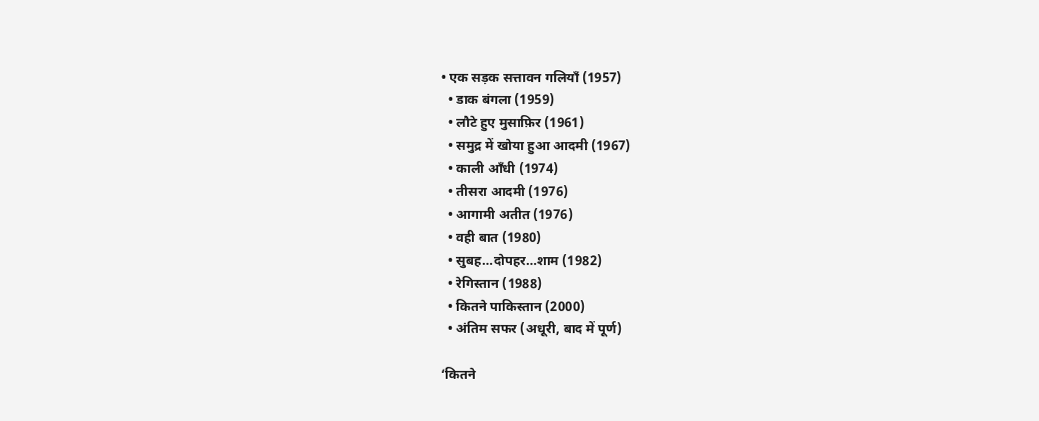• एक सड़क सत्तावन गलियाँ (1957)
  • डाक बंगला (1959)
  • लौटे हुए मुसाफ़िर (1961)
  • समुद्र में खोया हुआ आदमी (1967)
  • काली आँधी (1974)
  • तीसरा आदमी (1976)
  • आगामी अतीत (1976)
  • वही बात (1980)
  • सुबह…दोपहर…शाम (1982)
  • रेगिस्तान (1988)
  • कितने पाकिस्तान (2000)
  • अंतिम सफर (अधूरी, बाद में पूर्ण)

‘कितने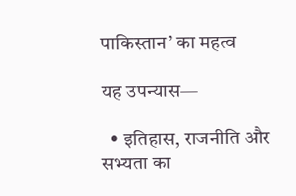पाकिस्तान’ का महत्व

यह उपन्यास—

  • इतिहास, राजनीति और सभ्यता का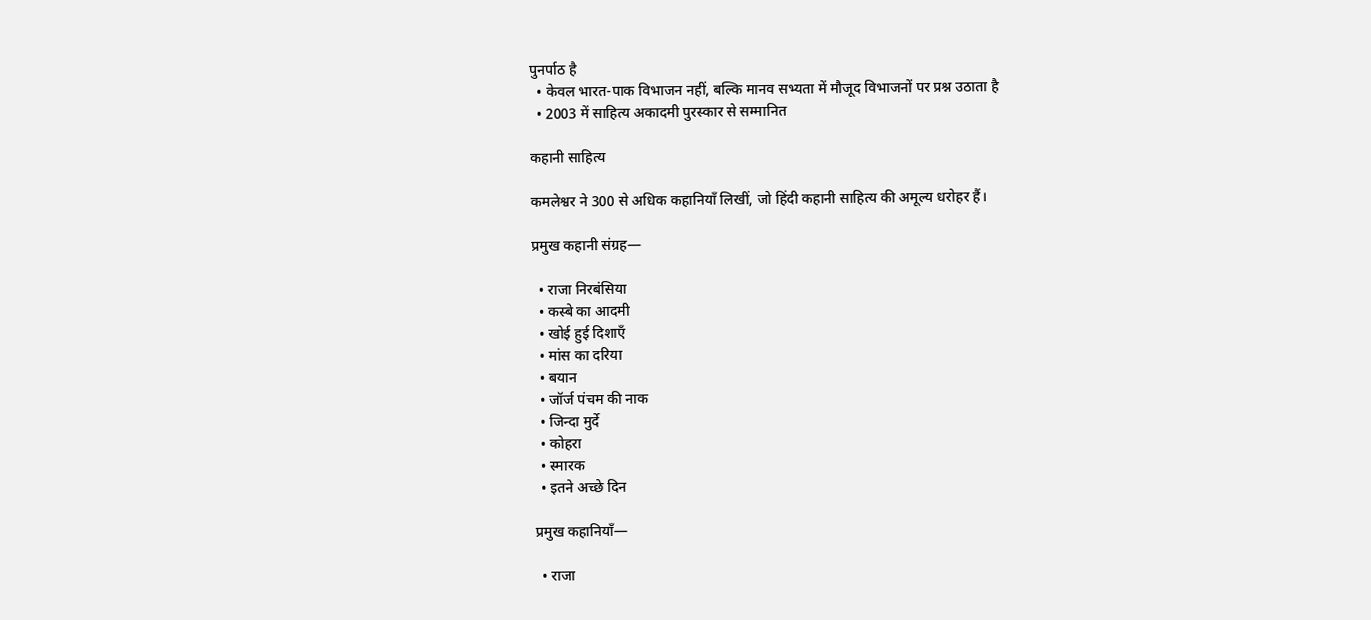पुनर्पाठ है
  • केवल भारत-पाक विभाजन नहीं, बल्कि मानव सभ्यता में मौजूद विभाजनों पर प्रश्न उठाता है
  • 2003 में साहित्य अकादमी पुरस्कार से सम्मानित

कहानी साहित्य

कमलेश्वर ने 300 से अधिक कहानियाँ लिखीं, जो हिंदी कहानी साहित्य की अमूल्य धरोहर हैं।

प्रमुख कहानी संग्रह—

  • राजा निरबंसिया
  • कस्बे का आदमी
  • खोई हुई दिशाएँ
  • मांस का दरिया
  • बयान
  • जॉर्ज पंचम की नाक
  • जिन्दा मुर्दे
  • कोहरा
  • स्मारक
  • इतने अच्छे दिन

प्रमुख कहानियाँ—

  • राजा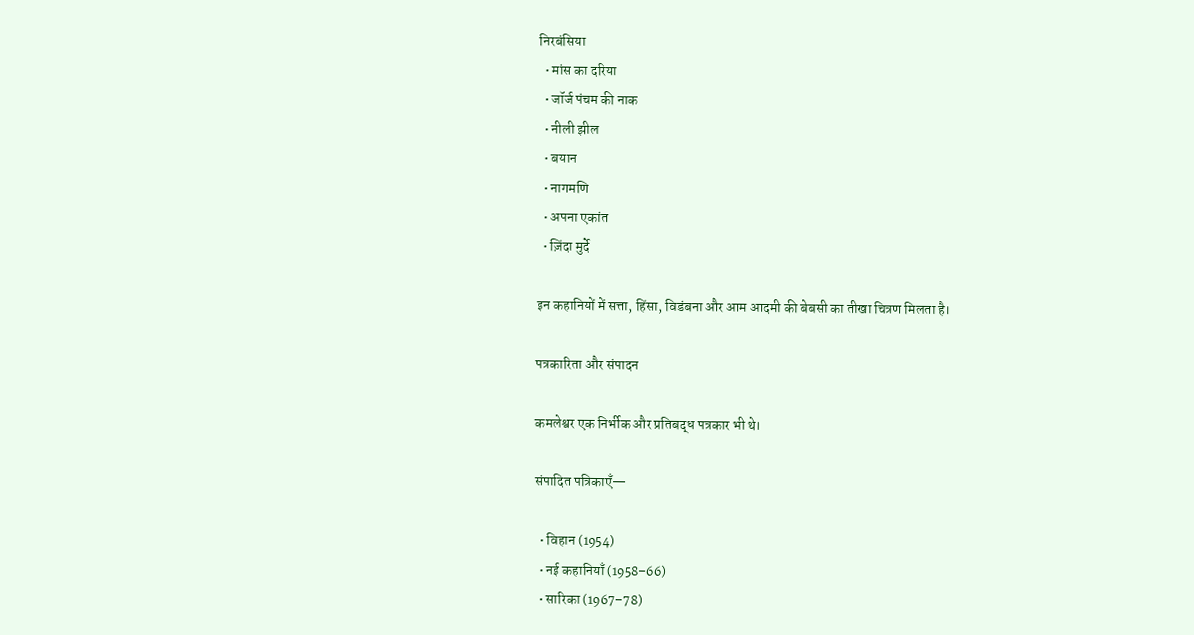निरबंसिया
  • मांस का दरिया
  • जॉर्ज पंचम की नाक
  • नीली झील
  • बयान
  • नागमणि
  • अपना एकांत
  • ज़िंदा मुर्दे

इन कहानियों में सत्ता, हिंसा, विडंबना और आम आदमी की बेबसी का तीखा चित्रण मिलता है।

पत्रकारिता और संपादन

कमलेश्वर एक निर्भीक और प्रतिबद्ध पत्रकार भी थे।

संपादित पत्रिकाएँ—

  • विहान (1954)
  • नई कहानियाँ (1958–66)
  • सारिका (1967–78)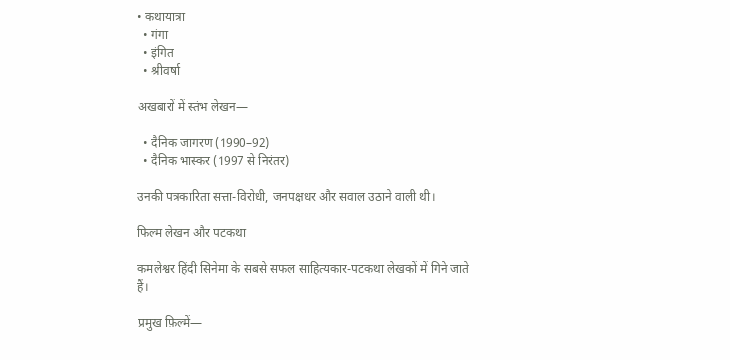• कथायात्रा
  • गंगा
  • इंगित
  • श्रीवर्षा

अखबारों में स्तंभ लेखन—

  • दैनिक जागरण (1990–92)
  • दैनिक भास्कर (1997 से निरंतर)

उनकी पत्रकारिता सत्ता-विरोधी, जनपक्षधर और सवाल उठाने वाली थी।

फिल्म लेखन और पटकथा

कमलेश्वर हिंदी सिनेमा के सबसे सफल साहित्यकार-पटकथा लेखकों में गिने जाते हैं।

प्रमुख फ़िल्में—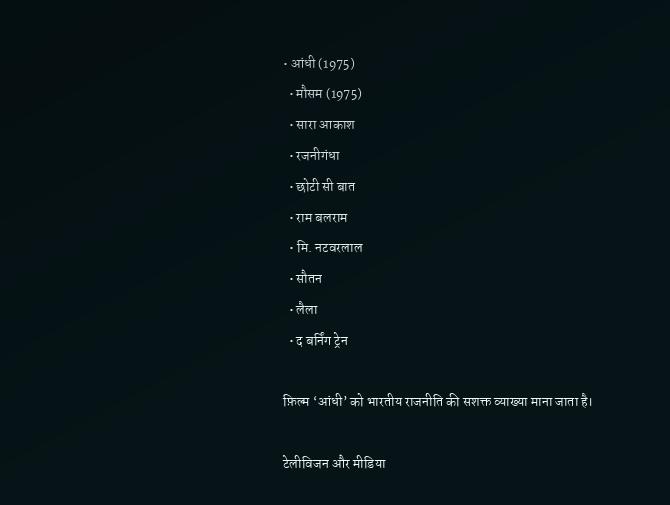• आंधी (1975)
  • मौसम (1975)
  • सारा आकाश
  • रजनीगंधा
  • छोटी सी बात
  • राम बलराम
  • मि. नटवरलाल
  • सौतन
  • लैला
  • द बर्निंग ट्रेन

फ़िल्म ‘आंधी’ को भारतीय राजनीति की सशक्त व्याख्या माना जाता है।

टेलीविजन और मीडिया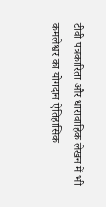टीवी पत्रकारिता और धारावाहिक लेखन में भी कमलेश्वर का योगदान ऐतिहासिक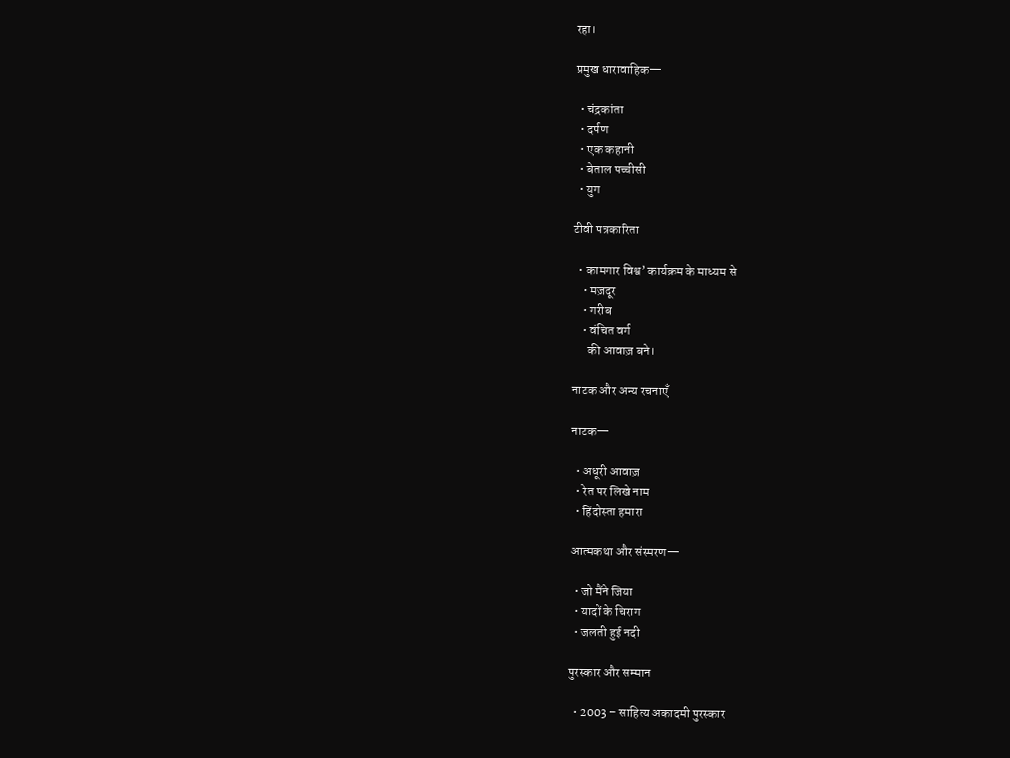रहा।

प्रमुख धारावाहिक—

  • चंद्रकांता
  • दर्पण
  • एक कहानी
  • बेताल पच्चीसी
  • युग

टीवी पत्रकारिता

  • कामगार विश्व’ कार्यक्रम के माध्यम से
    • मज़दूर
    • गरीब
    • वंचित वर्ग
      की आवाज़ बने।

नाटक और अन्य रचनाएँ

नाटक—

  • अधूरी आवाज़
  • रेत पर लिखे नाम
  • हिंदोस्ता हमारा

आत्मकथा और संस्मरण—

  • जो मैंने जिया
  • यादों के चिराग
  • जलती हुई नदी

पुरस्कार और सम्मान

  • 2003 – साहित्य अकादमी पुरस्कार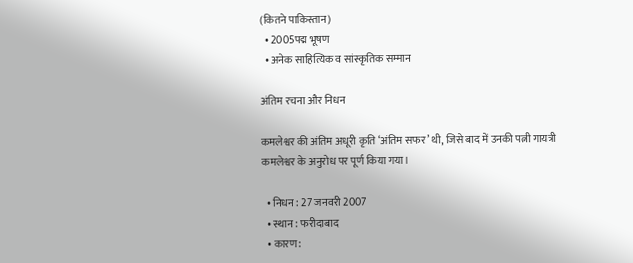(कितने पाकिस्तान)
  • 2005पद्म भूषण
  • अनेक साहित्यिक व सांस्कृतिक सम्मान

अंतिम रचना और निधन

कमलेश्वर की अंतिम अधूरी कृति ‘अंतिम सफर’ थी, जिसे बाद में उनकी पत्नी गायत्री कमलेश्वर के अनुरोध पर पूर्ण किया गया।

  • निधन : 27 जनवरी 2007
  • स्थान : फरीदाबाद
  • कारण: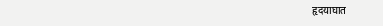हृदयाघात